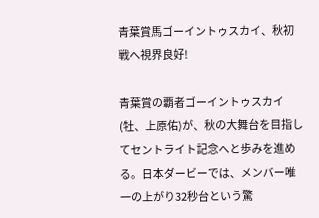青葉賞馬ゴーイントゥスカイ、秋初戦へ視界良好!

青葉賞の覇者ゴーイントゥスカイ(牡、上原佑)が、秋の大舞台を目指してセントライト記念へと歩みを進める。日本ダービーでは、メンバー唯一の上がり32秒台という驚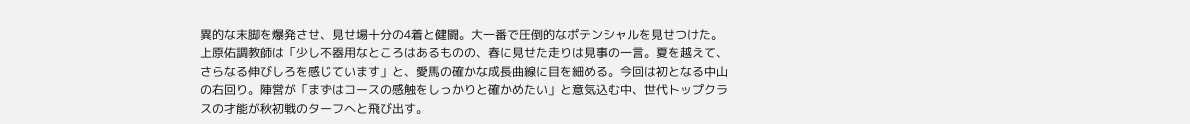異的な末脚を爆発させ、見せ場十分の4着と健闘。大一番で圧倒的なポテンシャルを見せつけた。上原佑調教師は「少し不器用なところはあるものの、春に見せた走りは見事の一言。夏を越えて、さらなる伸びしろを感じています」と、愛馬の確かな成長曲線に目を細める。今回は初となる中山の右回り。陣営が「まずはコースの感触をしっかりと確かめたい」と意気込む中、世代トップクラスの才能が秋初戦のターフへと飛び出す。